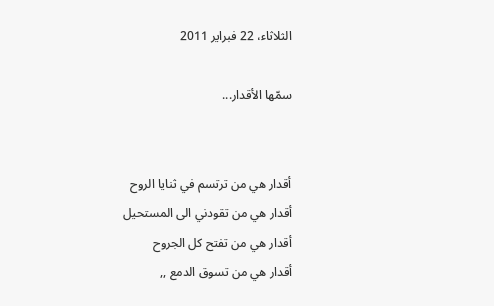الثلاثاء، 22 فبراير 2011

سمّها الأقدار...


أقدار هي من ترتسم في ثنايا الروح
أقدار هي من تقودني الى المستحيل
أقدار هي من تفتح كل الجروح
أقدار هي من تسوق الدمع ,,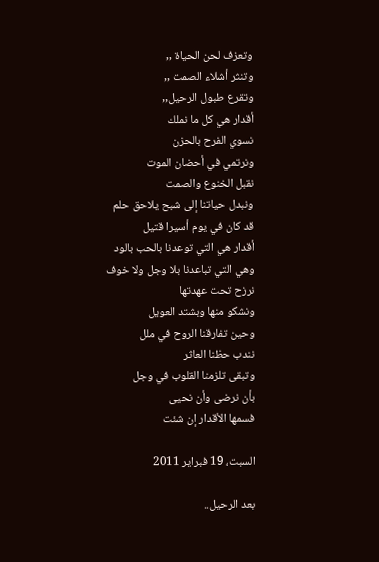وتعزف لحن الحياة ,,
وتنثر أشلاء الصمت ,,
وتقرع طبول الرحيل,,
أقدار هي كل ما نملك
نسوي الفرح بالحزن
ونرتمي في أحضان الموت
نقبل الخنوع والصمت
ونبدل حياتنا إلى شبح يلاحق حلم
قد كان في يوم أسيرا قتيل
أقدار هي التي توعدنا بالحب بالود
وهي التي تباعدنا بلا وجل ولا خوف
نرزح تحت عهدتها
ونشكو منها وبشتد العويل
وحين تفارقنا الروح في ملل
نندب حظنا العاثر
وتبقى تلزمنا القلوب في وجل
بأن نرضى وأن نحيى
فسمها الأقدار إن شئت

السبت، 19 فبراير 2011

بعد الرحيل..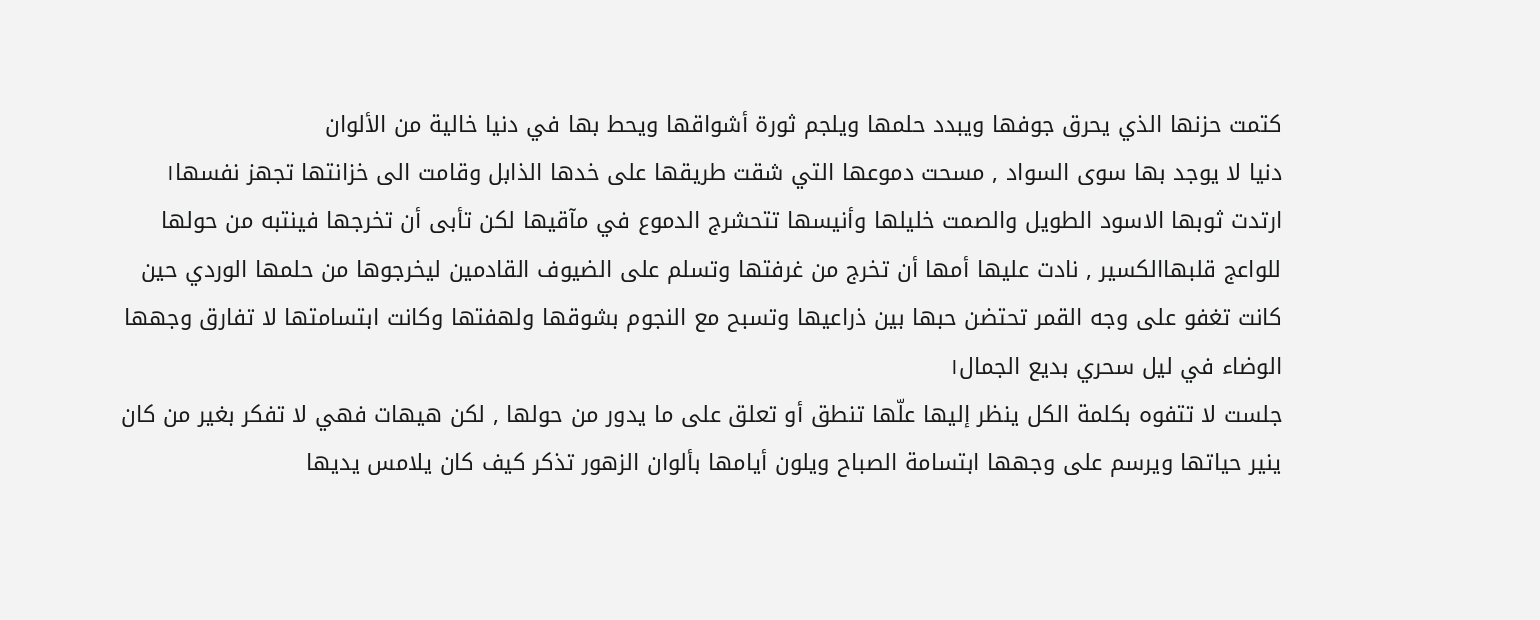كتمت حزنها الذي يحرق جوفها ويبدد حلمها ويلجم ثورة أشواقها ويحط بها في دنيا خالية من الألوان
دنيا لا يوجد بها سوى السواد , مسحت دموعها التي شقت طريقها على خدها الذابل وقامت الى خزانتها تجهز نفسها।
ارتدت ثوبها الاسود الطويل والصمت خليلها وأنيسها تتحشرج الدموع في مآقيها لكن تأبى أن تخرجها فينتبه من حولها للواعج قلبهاالكسير , نادت عليها أمها أن تخرج من غرفتها وتسلم على الضيوف القادمين ليخرجوها من حلمها الوردي حين كانت تغفو على وجه القمر تحتضن حبها بين ذراعيها وتسبح مع النجوم بشوقها ولهفتها وكانت ابتسامتها لا تفارق وجهها الوضاء في ليل سحري بديع الجمال।
جلست لا تتفوه بكلمة الكل ينظر إليها علّها تنطق أو تعلق على ما يدور من حولها , لكن هيهات فهي لا تفكر بغير من كان ينير حياتها ويرسم على وجهها ابتسامة الصباح ويلون أيامها بألوان الزهور تذكر كيف كان يلامس يديها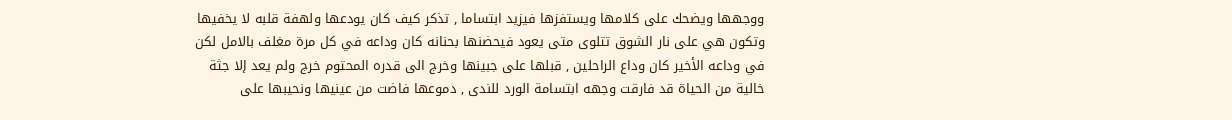ووجهها ويضحك على كلامها ويستفزها فيزيد ابتساما , تذكر كيف كان يودعها ولهفة قلبه لا يخفيها وتكون هي على نار الشوق تتلوى متى يعود فيحضنها بحنانه كان وداعه في كل مرة مغلف بالامل لكن في وداعه الأخير كان وداع الراحلين , قبلها على جبينها وخرج الى قدره المحتوم خرج ولم يعد إلا جثة خالية من الحياة قد فارقت وجهه ابتسامة الورد للندى , دموعها فاضت من عينيها ونحيبها على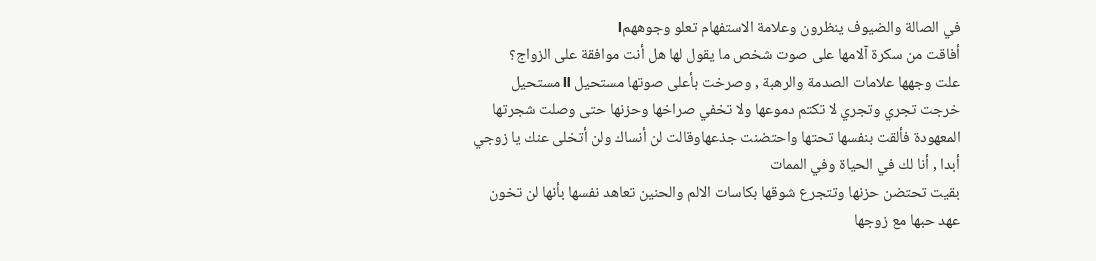في الصالة والضيوف ينظرون وعلامة الاستفهام تعلو وجوههم।
أفاقت من سكرة آلامها على صوت شخص ما يقول لها هل أنت موافقة على الزواج؟
علت وجهها علامات الصدمة والرهبة , وصرخت بأعلى صوتها مستحيل ॥مستحيل
خرجت تجري وتجري لا تكتم دموعها ولا تخفي صراخها وحزنها حتى وصلت شجرتها المعهودة فألقت بنفسها تحتها واحتضنت جذعهاوقالت لن أنساك ولن أتخلى عنك يا زوجي أبدا , أنا لك في الحياة وفي الممات
بقيت تحتضن حزنها وتتجرع شوقها بكاسات الالم والحنين تعاهد نفسها بأنها لن تخون عهد حبها مع زوجها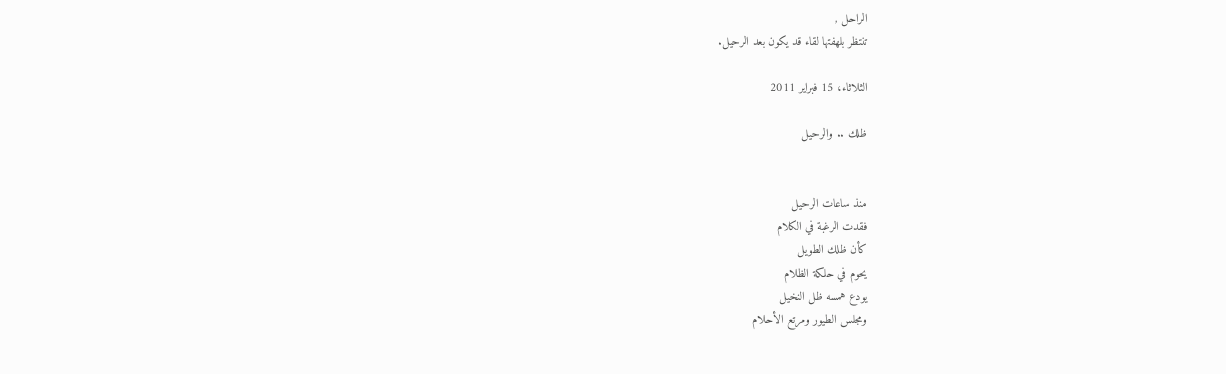الراحل ,
تنتظر بلهفتها لقاء قد يكون بعد الرحيل.

الثلاثاء، 15 فبراير 2011

ظلك .. والرحيل


منذ ساعات الرحيل
فقدت الرغبة في الكلام
كأن ظلك الطويل
يحوم في حلكة الظلام
يودع همسه ظل النخيل
ومجلس الطيور ومرتع الأحلام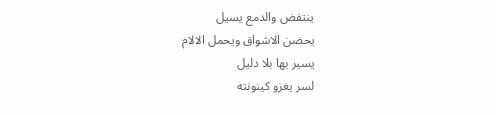ينتفض والدمع يسيل
يحضن الاشواق ويحمل الالام
يسير بها بلا دليل
لسر يغزو كينونته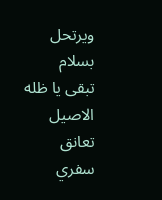ويرتحل بسلام
تبقى يا ظله الاصيل
تعانق سفري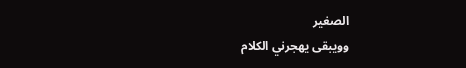الصغير
وويبقى يهجرني الكلام